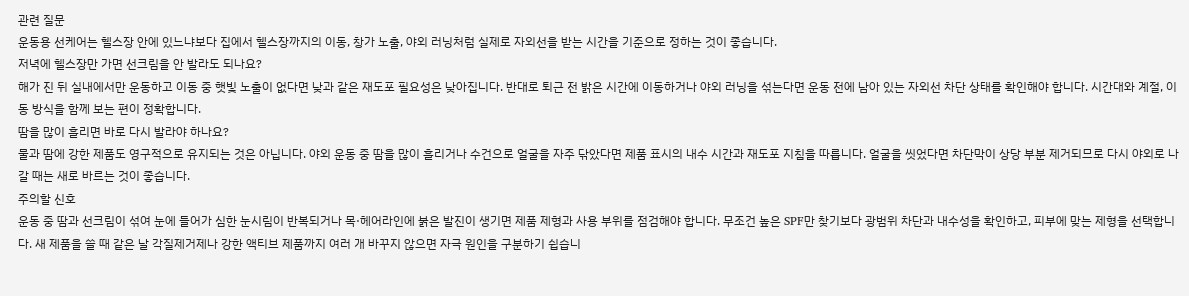관련 질문
운동용 선케어는 헬스장 안에 있느냐보다 집에서 헬스장까지의 이동, 창가 노출, 야외 러닝처럼 실제로 자외선을 받는 시간을 기준으로 정하는 것이 좋습니다.
저녁에 헬스장만 가면 선크림을 안 발라도 되나요?
해가 진 뒤 실내에서만 운동하고 이동 중 햇빛 노출이 없다면 낮과 같은 재도포 필요성은 낮아집니다. 반대로 퇴근 전 밝은 시간에 이동하거나 야외 러닝을 섞는다면 운동 전에 남아 있는 자외선 차단 상태를 확인해야 합니다. 시간대와 계절, 이동 방식을 함께 보는 편이 정확합니다.
땀을 많이 흘리면 바로 다시 발라야 하나요?
물과 땀에 강한 제품도 영구적으로 유지되는 것은 아닙니다. 야외 운동 중 땀을 많이 흘리거나 수건으로 얼굴을 자주 닦았다면 제품 표시의 내수 시간과 재도포 지침을 따릅니다. 얼굴을 씻었다면 차단막이 상당 부분 제거되므로 다시 야외로 나갈 때는 새로 바르는 것이 좋습니다.
주의할 신호
운동 중 땀과 선크림이 섞여 눈에 들어가 심한 눈시림이 반복되거나 목·헤어라인에 붉은 발진이 생기면 제품 제형과 사용 부위를 점검해야 합니다. 무조건 높은 SPF만 찾기보다 광범위 차단과 내수성을 확인하고, 피부에 맞는 제형을 선택합니다. 새 제품을 쓸 때 같은 날 각질제거제나 강한 액티브 제품까지 여러 개 바꾸지 않으면 자극 원인을 구분하기 쉽습니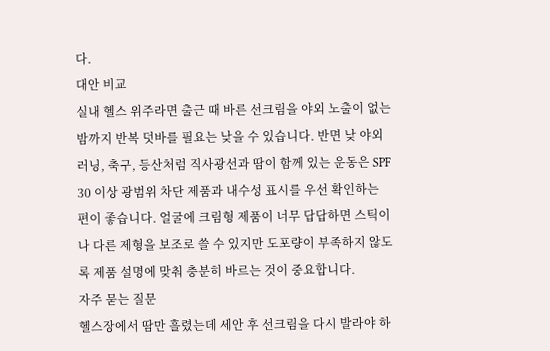다.
대안 비교
실내 헬스 위주라면 출근 때 바른 선크림을 야외 노출이 없는 밤까지 반복 덧바를 필요는 낮을 수 있습니다. 반면 낮 야외 러닝, 축구, 등산처럼 직사광선과 땀이 함께 있는 운동은 SPF 30 이상 광범위 차단 제품과 내수성 표시를 우선 확인하는 편이 좋습니다. 얼굴에 크림형 제품이 너무 답답하면 스틱이나 다른 제형을 보조로 쓸 수 있지만 도포량이 부족하지 않도록 제품 설명에 맞춰 충분히 바르는 것이 중요합니다.
자주 묻는 질문
헬스장에서 땀만 흘렸는데 세안 후 선크림을 다시 발라야 하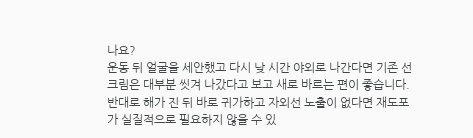나요?
운동 뒤 얼굴을 세안했고 다시 낮 시간 야외로 나간다면 기존 선크림은 대부분 씻겨 나갔다고 보고 새로 바르는 편이 좋습니다. 반대로 해가 진 뒤 바로 귀가하고 자외선 노출이 없다면 재도포가 실질적으로 필요하지 않을 수 있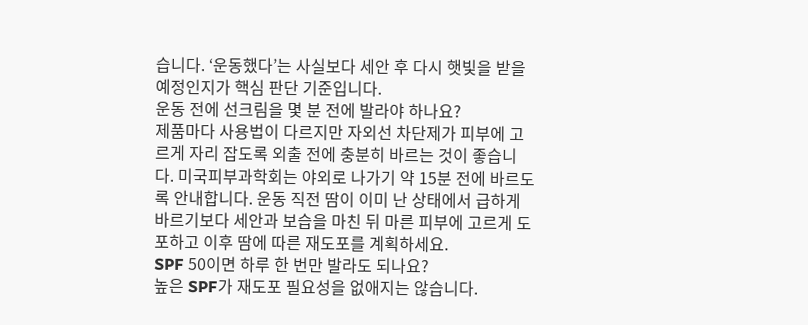습니다. ‘운동했다’는 사실보다 세안 후 다시 햇빛을 받을 예정인지가 핵심 판단 기준입니다.
운동 전에 선크림을 몇 분 전에 발라야 하나요?
제품마다 사용법이 다르지만 자외선 차단제가 피부에 고르게 자리 잡도록 외출 전에 충분히 바르는 것이 좋습니다. 미국피부과학회는 야외로 나가기 약 15분 전에 바르도록 안내합니다. 운동 직전 땀이 이미 난 상태에서 급하게 바르기보다 세안과 보습을 마친 뒤 마른 피부에 고르게 도포하고 이후 땀에 따른 재도포를 계획하세요.
SPF 50이면 하루 한 번만 발라도 되나요?
높은 SPF가 재도포 필요성을 없애지는 않습니다.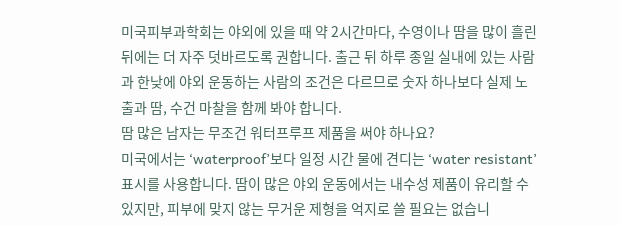미국피부과학회는 야외에 있을 때 약 2시간마다, 수영이나 땀을 많이 흘린 뒤에는 더 자주 덧바르도록 권합니다. 출근 뒤 하루 종일 실내에 있는 사람과 한낮에 야외 운동하는 사람의 조건은 다르므로 숫자 하나보다 실제 노출과 땀, 수건 마찰을 함께 봐야 합니다.
땀 많은 남자는 무조건 워터프루프 제품을 써야 하나요?
미국에서는 ‘waterproof’보다 일정 시간 물에 견디는 ‘water resistant’ 표시를 사용합니다. 땀이 많은 야외 운동에서는 내수성 제품이 유리할 수 있지만, 피부에 맞지 않는 무거운 제형을 억지로 쓸 필요는 없습니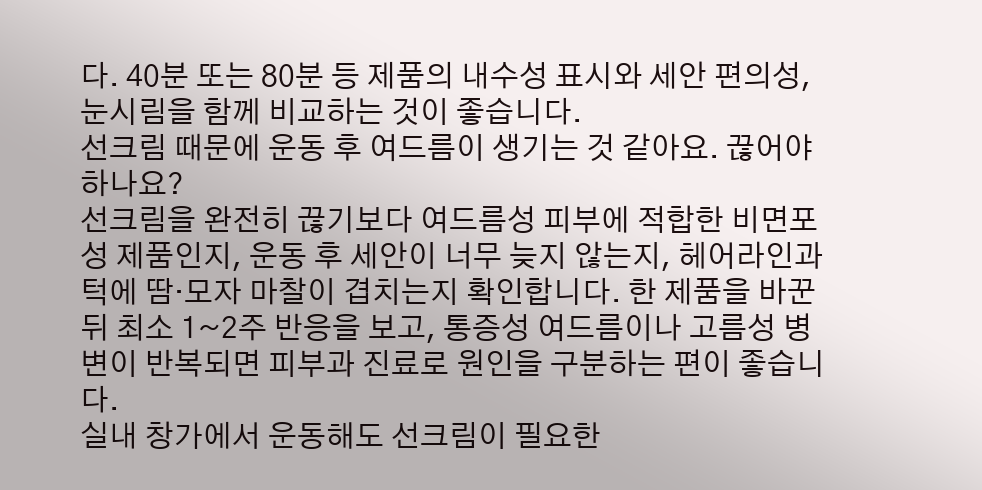다. 40분 또는 80분 등 제품의 내수성 표시와 세안 편의성, 눈시림을 함께 비교하는 것이 좋습니다.
선크림 때문에 운동 후 여드름이 생기는 것 같아요. 끊어야 하나요?
선크림을 완전히 끊기보다 여드름성 피부에 적합한 비면포성 제품인지, 운동 후 세안이 너무 늦지 않는지, 헤어라인과 턱에 땀·모자 마찰이 겹치는지 확인합니다. 한 제품을 바꾼 뒤 최소 1~2주 반응을 보고, 통증성 여드름이나 고름성 병변이 반복되면 피부과 진료로 원인을 구분하는 편이 좋습니다.
실내 창가에서 운동해도 선크림이 필요한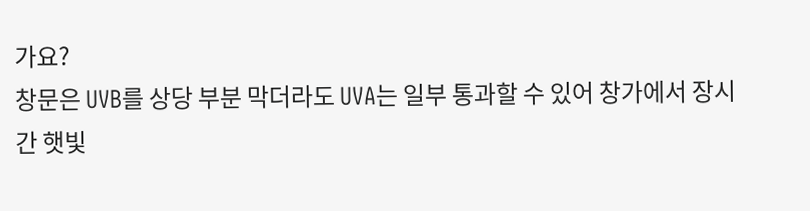가요?
창문은 UVB를 상당 부분 막더라도 UVA는 일부 통과할 수 있어 창가에서 장시간 햇빛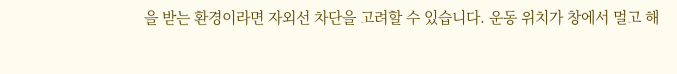을 받는 환경이라면 자외선 차단을 고려할 수 있습니다. 운동 위치가 창에서 멀고 해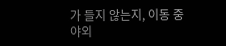가 들지 않는지, 이동 중 야외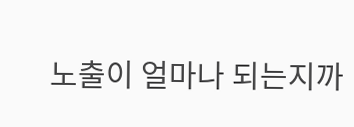노출이 얼마나 되는지까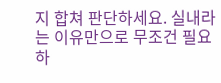지 합쳐 판단하세요. 실내라는 이유만으로 무조건 필요하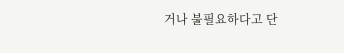거나 불필요하다고 단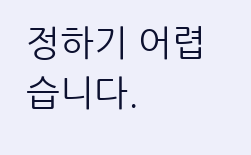정하기 어렵습니다.